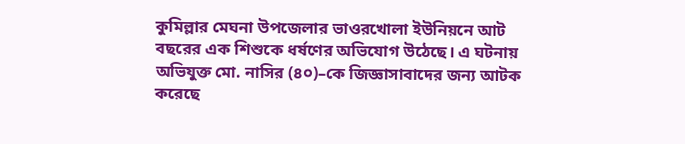কুমিল্লার মেঘনা উপজেলার ভাওরখোলা ইউনিয়নে আট বছরের এক শিশুকে ধর্ষণের অভিযোগ উঠেছে। এ ঘটনায় অভিযুক্ত মো. নাসির (৪০)–কে জিজ্ঞাসাবাদের জন্য আটক করেছে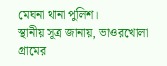মেঘনা থানা পুলিশ।
স্থানীয় সূত্র জানায়, ভাওরখোলা গ্রামের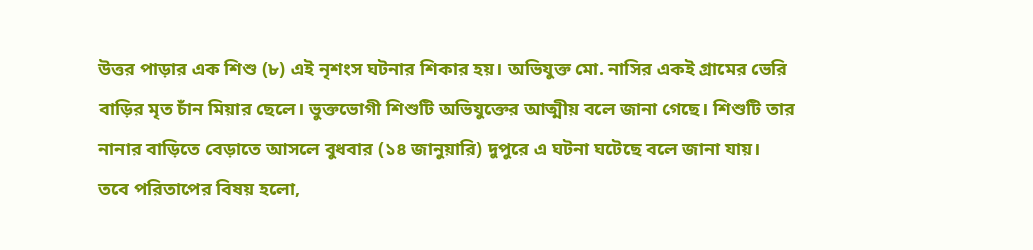উত্তর পাড়ার এক শিশু (৮) এই নৃশংস ঘটনার শিকার হয়। অভিযুক্ত মো. নাসির একই গ্রামের ভেরি বাড়ির মৃত চাঁন মিয়ার ছেলে। ভুক্তভোগী শিশুটি অভিযুক্তের আত্মীয় বলে জানা গেছে। শিশুটি তার নানার বাড়িতে বেড়াতে আসলে বুধবার (১৪ জানুয়ারি) দুপুরে এ ঘটনা ঘটেছে বলে জানা যায়।
তবে পরিতাপের বিষয় হলো,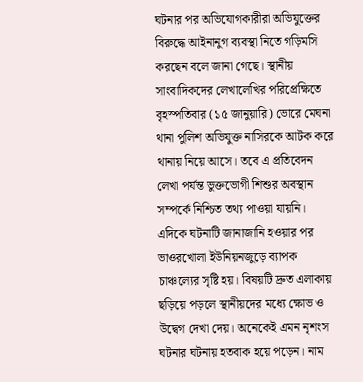ঘটনার পর অভিযোগকারীরা অভিযুক্তের বিরুদ্ধে আইনানুগ ব্যবস্থা নিতে গড়িমসি করছেন বলে জানা গেছে। স্থানীয় সাংবাদিকদের লেখালেখির পরিপ্রেক্ষিতে বৃহস্পতিবার (১৫ জানুয়ারি) ভোরে মেঘনা থানা পুলিশ অভিযুক্ত নাসিরকে আটক করে থানায় নিয়ে আসে। তবে এ প্রতিবেদন লেখা পর্যন্ত ভুক্তভোগী শিশুর অবস্থান সম্পর্কে নিশ্চিত তথ্য পাওয়া যায়নি।
এদিকে ঘটনাটি জানাজানি হওয়ার পর ভাওরখোলা ইউনিয়নজুড়ে ব্যাপক চাঞ্চল্যের সৃষ্টি হয়। বিষয়টি দ্রুত এলাকায় ছড়িয়ে পড়লে স্থানীয়দের মধ্যে ক্ষোভ ও উদ্বেগ দেখা দেয়। অনেকেই এমন নৃশংস ঘটনার ঘটনায় হতবাক হয়ে পড়েন। নাম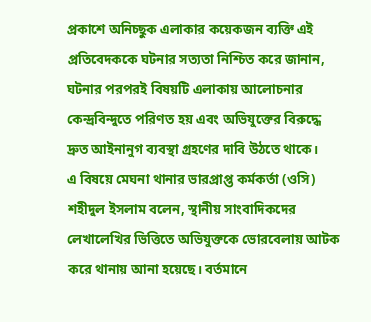প্রকাশে অনিচ্ছুক এলাকার কয়েকজন ব্যক্তি এই প্রতিবেদককে ঘটনার সত্যতা নিশ্চিত করে জানান, ঘটনার পরপরই বিষয়টি এলাকায় আলোচনার কেন্দ্রবিন্দুতে পরিণত হয় এবং অভিযুক্তের বিরুদ্ধে দ্রুত আইনানুগ ব্যবস্থা গ্রহণের দাবি উঠতে থাকে।
এ বিষয়ে মেঘনা থানার ভারপ্রাপ্ত কর্মকর্তা (ওসি) শহীদুল ইসলাম বলেন, স্থানীয় সাংবাদিকদের লেখালেখির ভিত্তিতে অভিযুক্তকে ভোরবেলায় আটক করে থানায় আনা হয়েছে। বর্তমানে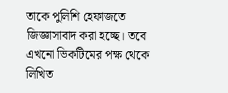তাকে পুলিশি হেফাজতে জিজ্ঞাসাবাদ করা হচ্ছে। তবে এখনো ভিকটিমের পক্ষ থেকে লিখিত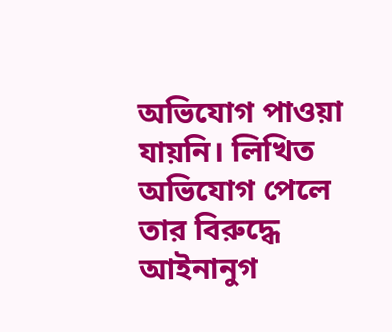অভিযোগ পাওয়া যায়নি। লিখিত অভিযোগ পেলে তার বিরুদ্ধে আইনানুগ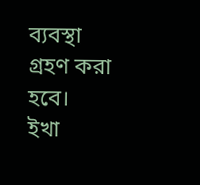ব্যবস্থা গ্রহণ করা হবে।
ইখা